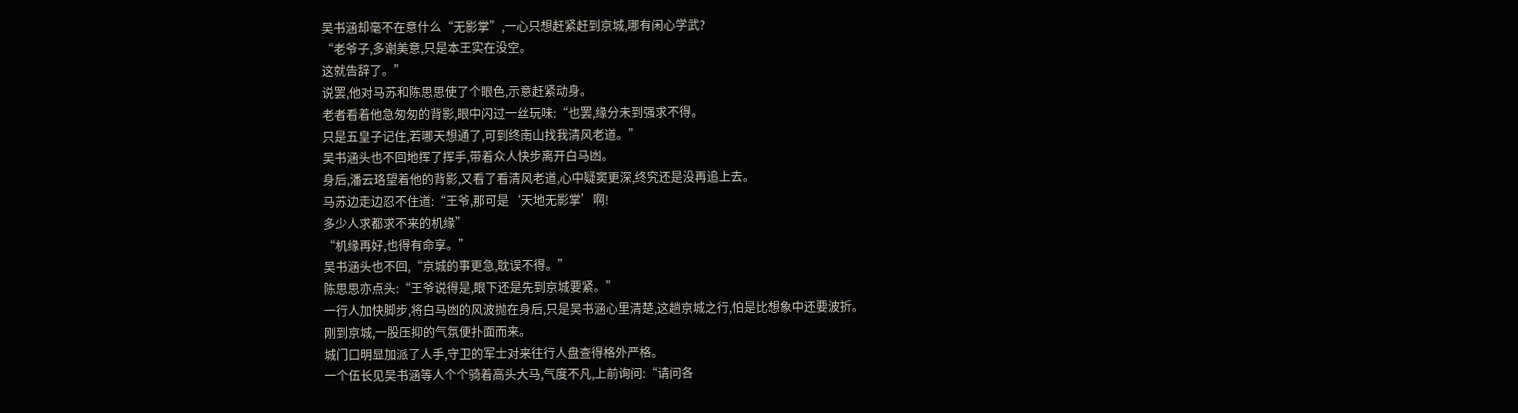吴书涵却毫不在意什么“无影掌”,一心只想赶紧赶到京城,哪有闲心学武?
“老爷子,多谢美意,只是本王实在没空。
这就告辞了。”
说罢,他对马苏和陈思思使了个眼色,示意赶紧动身。
老者看着他急匆匆的背影,眼中闪过一丝玩味:“也罢,缘分未到强求不得。
只是五皇子记住,若哪天想通了,可到终南山找我清风老道。”
吴书涵头也不回地挥了挥手,带着众人快步离开白马凼。
身后,潘云珞望着他的背影,又看了看清风老道,心中疑窦更深,终究还是没再追上去。
马苏边走边忍不住道:“王爷,那可是‘天地无影掌’啊!
多少人求都求不来的机缘”
“机缘再好,也得有命享。”
吴书涵头也不回,“京城的事更急,耽误不得。”
陈思思亦点头:“王爷说得是,眼下还是先到京城要紧。”
一行人加快脚步,将白马凼的风波抛在身后,只是吴书涵心里清楚,这趟京城之行,怕是比想象中还要波折。
刚到京城,一股压抑的气氛便扑面而来。
城门口明显加派了人手,守卫的军士对来往行人盘查得格外严格。
一个伍长见吴书涵等人个个骑着高头大马,气度不凡,上前询问:“请问各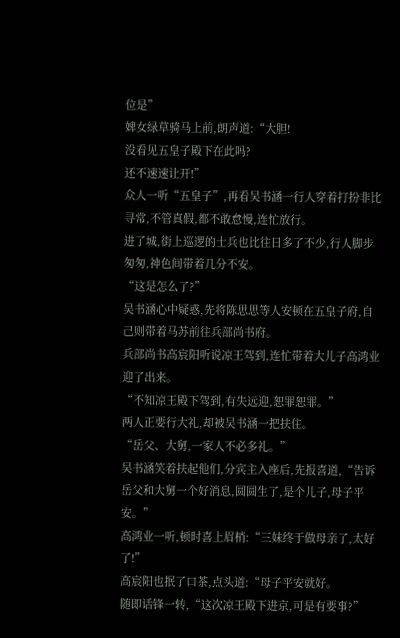位是”
婢女绿草骑马上前,朗声道:“大胆!
没看见五皇子殿下在此吗?
还不速速让开!”
众人一听“五皇子”,再看吴书涵一行人穿着打扮非比寻常,不管真假,都不敢怠慢,连忙放行。
进了城,街上巡逻的士兵也比往日多了不少,行人脚步匆匆,神色间带着几分不安。
“这是怎么了?”
吴书涵心中疑惑,先将陈思思等人安顿在五皇子府,自己则带着马苏前往兵部尚书府。
兵部尚书高宸阳听说凉王驾到,连忙带着大儿子高鸿业迎了出来。
“不知凉王殿下驾到,有失远迎,恕罪恕罪。”
两人正要行大礼,却被吴书涵一把扶住。
“岳父、大舅,一家人不必多礼。”
吴书涵笑着扶起他们,分宾主入座后,先报喜道,“告诉岳父和大舅一个好消息,圆圆生了,是个儿子,母子平安。”
高鸿业一听,顿时喜上眉梢:“三妹终于做母亲了,太好了!”
高宸阳也抿了口茶,点头道:“母子平安就好。
随即话锋一转,“这次凉王殿下进京,可是有要事?”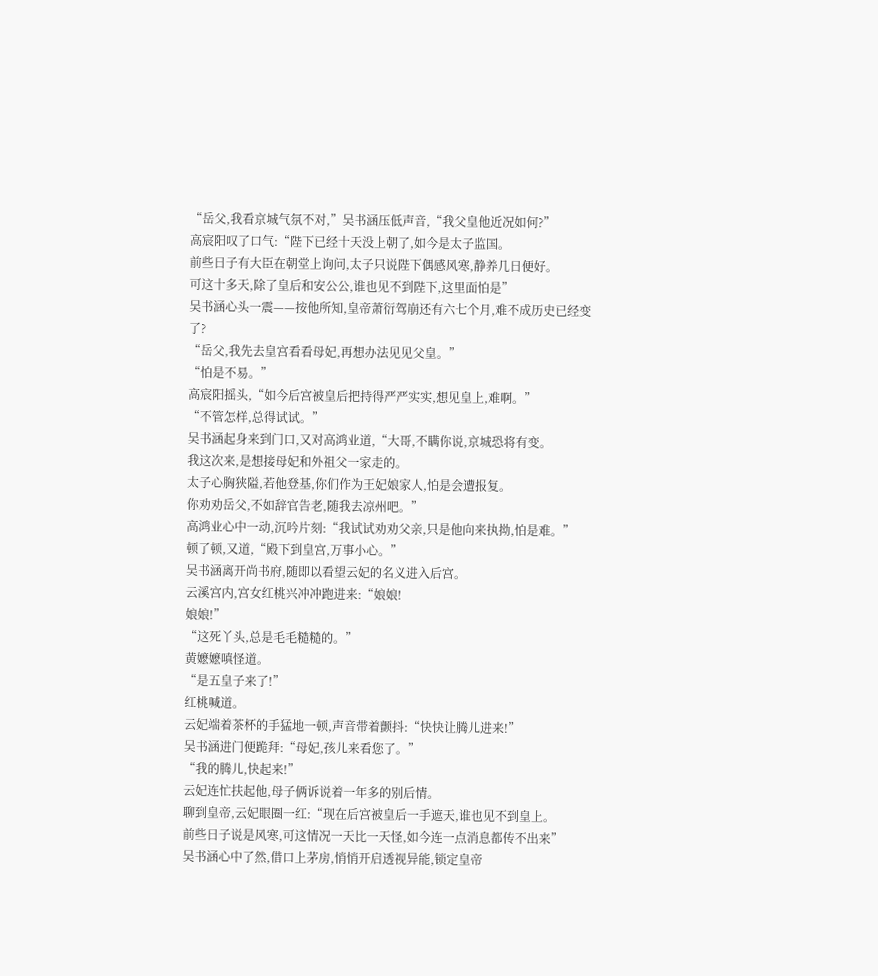“岳父,我看京城气氛不对,”吴书涵压低声音,“我父皇他近况如何?”
高宸阳叹了口气:“陛下已经十天没上朝了,如今是太子监国。
前些日子有大臣在朝堂上询问,太子只说陛下偶感风寒,静养几日便好。
可这十多天,除了皇后和安公公,谁也见不到陛下,这里面怕是”
吴书涵心头一震——按他所知,皇帝萧衍驾崩还有六七个月,难不成历史已经变了?
“岳父,我先去皇宫看看母妃,再想办法见见父皇。”
“怕是不易。”
高宸阳摇头,“如今后宫被皇后把持得严严实实,想见皇上,难啊。”
“不管怎样,总得试试。”
吴书涵起身来到门口,又对高鸿业道,“大哥,不瞒你说,京城恐将有变。
我这次来,是想接母妃和外祖父一家走的。
太子心胸狭隘,若他登基,你们作为王妃娘家人,怕是会遭报复。
你劝劝岳父,不如辞官告老,随我去凉州吧。”
高鸿业心中一动,沉吟片刻:“我试试劝劝父亲,只是他向来执拗,怕是难。”
顿了顿,又道,“殿下到皇宫,万事小心。”
吴书涵离开尚书府,随即以看望云妃的名义进入后宫。
云溪宫内,宫女红桃兴冲冲跑进来:“娘娘!
娘娘!”
“这死丫头,总是毛毛糙糙的。”
黄嬷嬷嗔怪道。
“是五皇子来了!”
红桃喊道。
云妃端着茶杯的手猛地一顿,声音带着颤抖:“快快让腾儿进来!”
吴书涵进门便跪拜:“母妃,孩儿来看您了。”
“我的腾儿,快起来!”
云妃连忙扶起他,母子俩诉说着一年多的别后情。
聊到皇帝,云妃眼圈一红:“现在后宫被皇后一手遮天,谁也见不到皇上。
前些日子说是风寒,可这情况一天比一天怪,如今连一点消息都传不出来”
吴书涵心中了然,借口上茅房,悄悄开启透视异能,锁定皇帝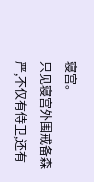寝宫。
只见寝宫外围戒备森严,不仅有侍卫,还有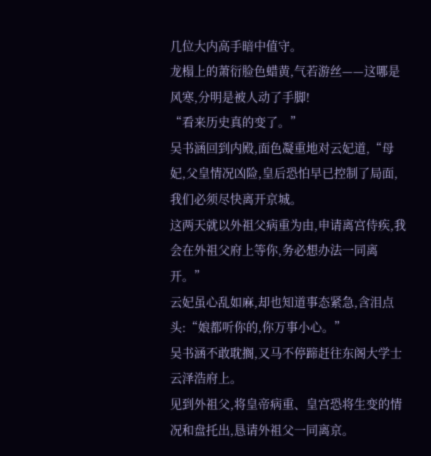几位大内高手暗中值守。
龙榻上的萧衍脸色蜡黄,气若游丝——这哪是风寒,分明是被人动了手脚!
“看来历史真的变了。”
吴书涵回到内殿,面色凝重地对云妃道,“母妃,父皇情况凶险,皇后恐怕早已控制了局面,我们必须尽快离开京城。
这两天就以外祖父病重为由,申请离宫侍疾,我会在外祖父府上等你,务必想办法一同离开。”
云妃虽心乱如麻,却也知道事态紧急,含泪点头:“娘都听你的,你万事小心。”
吴书涵不敢耽搁,又马不停蹄赶往东阁大学士云泽浩府上。
见到外祖父,将皇帝病重、皇宫恐将生变的情况和盘托出,恳请外祖父一同离京。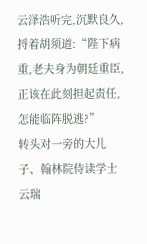云泽浩听完,沉默良久,捋着胡须道:“陛下病重,老夫身为朝廷重臣,正该在此刻担起责任,怎能临阵脱逃?”
转头对一旁的大儿子、翰林院侍读学士云瑞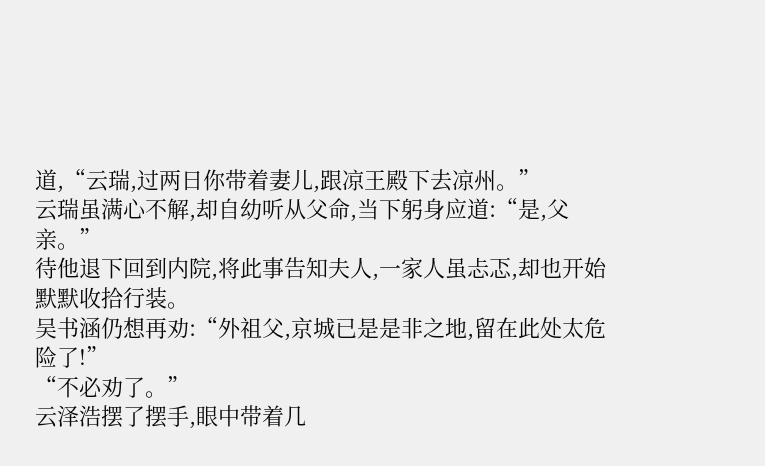道,“云瑞,过两日你带着妻儿,跟凉王殿下去凉州。”
云瑞虽满心不解,却自幼听从父命,当下躬身应道:“是,父亲。”
待他退下回到内院,将此事告知夫人,一家人虽忐忑,却也开始默默收拾行装。
吴书涵仍想再劝:“外祖父,京城已是是非之地,留在此处太危险了!”
“不必劝了。”
云泽浩摆了摆手,眼中带着几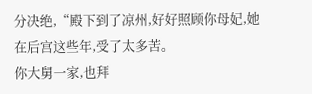分决绝,“殿下到了凉州,好好照顾你母妃,她在后宫这些年,受了太多苦。
你大舅一家,也拜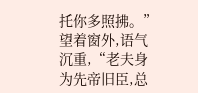托你多照拂。”
望着窗外,语气沉重,“老夫身为先帝旧臣,总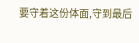要守着这份体面,守到最后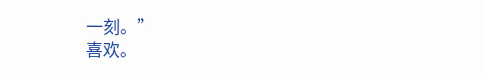一刻。”
喜欢。